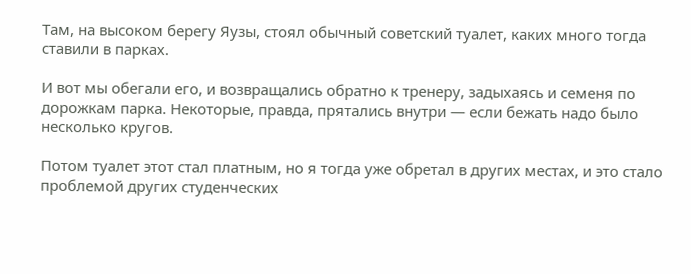Там, на высоком берегу Яузы, стоял обычный советский туалет, каких много тогда ставили в парках.

И вот мы обегали его, и возвращались обратно к тренеру, задыхаясь и семеня по дорожкам парка. Некоторые, правда, прятались внутри — если бежать надо было несколько кругов.

Потом туалет этот стал платным, но я тогда уже обретал в других местах, и это стало проблемой других студенческих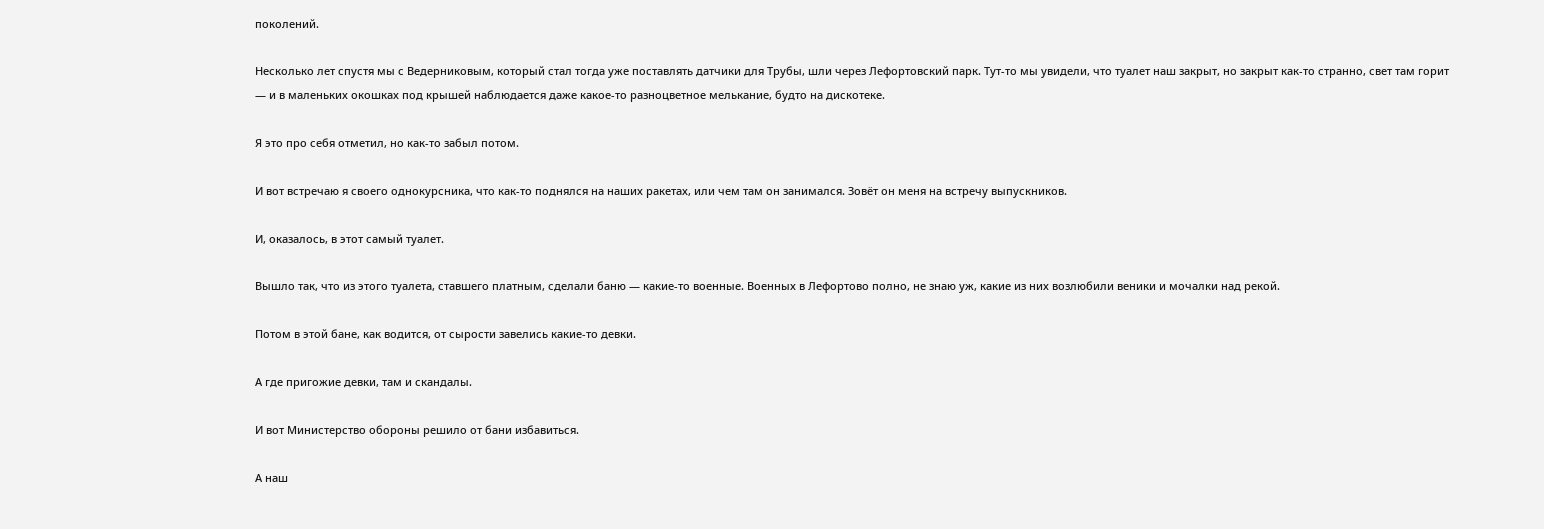поколений.

Несколько лет спустя мы с Ведерниковым, который стал тогда уже поставлять датчики для Трубы, шли через Лефортовский парк. Тут-то мы увидели, что туалет наш закрыт, но закрыт как-то странно, свет там горит — и в маленьких окошках под крышей наблюдается даже какое-то разноцветное мелькание, будто на дискотеке.

Я это про себя отметил, но как-то забыл потом.

И вот встречаю я своего однокурсника, что как-то поднялся на наших ракетах, или чем там он занимался. Зовёт он меня на встречу выпускников.

И, оказалось, в этот самый туалет.

Вышло так, что из этого туалета, ставшего платным, сделали баню — какие-то военные. Военных в Лефортово полно, не знаю уж, какие из них возлюбили веники и мочалки над рекой.

Потом в этой бане, как водится, от сырости завелись какие-то девки.

А где пригожие девки, там и скандалы.

И вот Министерство обороны решило от бани избавиться.

А наш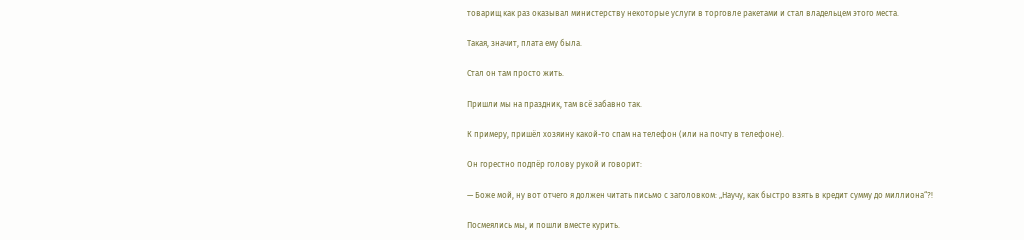товарищ как раз оказывал министерству некоторые услуги в торговле ракетами и стал владельцем этого места.

Такая, значит, плата ему была.

Стал он там просто жить.

Пришли мы на праздник, там всё забавно так.

К примеру, пришёл хозяину какой-то спам на телефон (или на почту в телефоне).

Он горестно подпёр голову рукой и говорит:

— Боже мой, ну вот отчего я должен читать письмо с заголовком: „Научу, как быстро взять в кредит сумму до миллиона“?!

Посмеялись мы, и пошли вместе курить.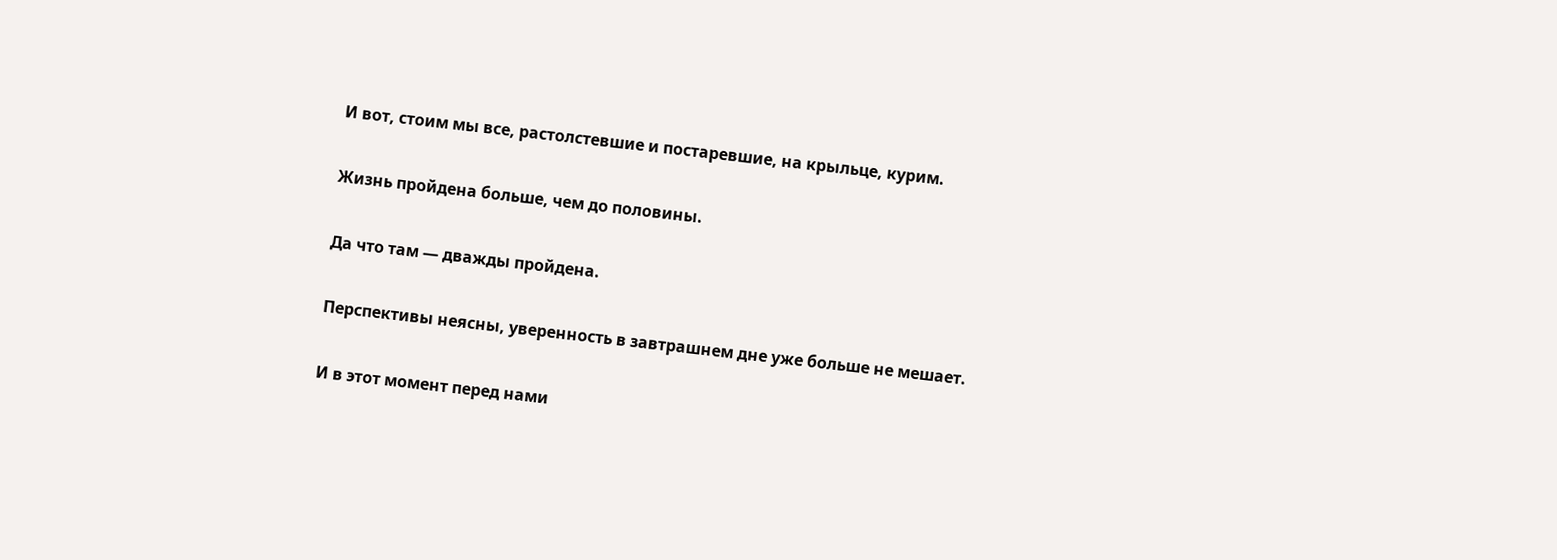И вот, стоим мы все, растолстевшие и постаревшие, на крыльце, курим.

Жизнь пройдена больше, чем до половины.

Да что там — дважды пройдена.

Перспективы неясны, уверенность в завтрашнем дне уже больше не мешает.

И в этот момент перед нами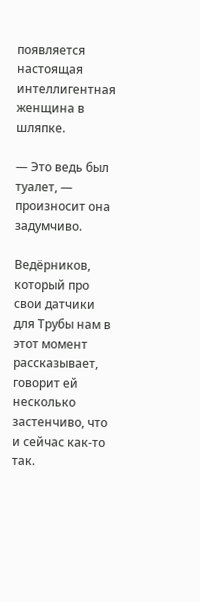появляется настоящая интеллигентная женщина в шляпке.

— Это ведь был туалет, — произносит она задумчиво.

Ведёрников, который про свои датчики для Трубы нам в этот момент рассказывает, говорит ей несколько застенчиво, что и сейчас как-то так.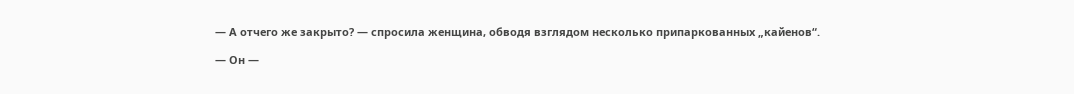— А отчего же закрыто? — спросила женщина, обводя взглядом несколько припаркованных „кайенов“.

— Он —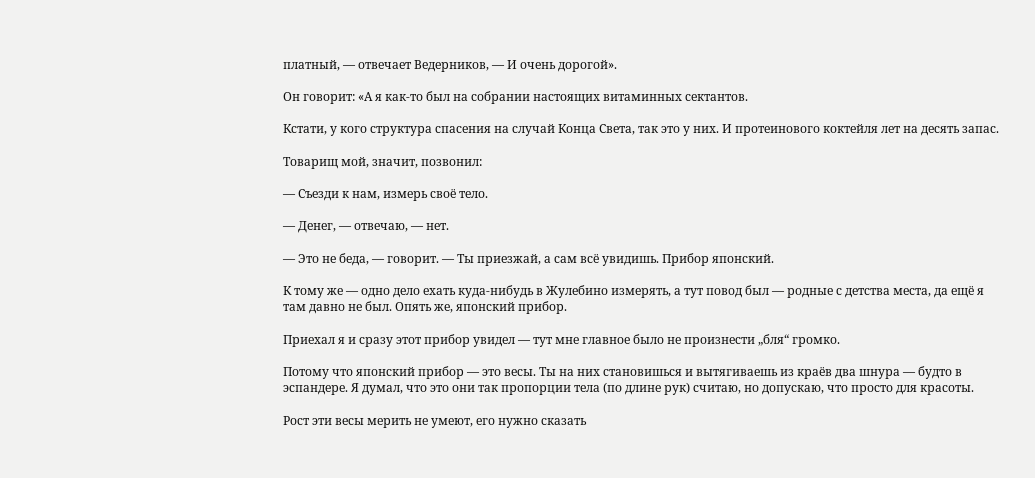платный, — отвечает Ведерников, — И очень дорогой».

Он говорит: «А я как-то был на собрании настоящих витаминных сектантов.

Кстати, у кого структура спасения на случай Конца Света, так это у них. И протеинового коктейля лет на десять запас.

Товарищ мой, значит, позвонил:

— Съезди к нам, измерь своё тело.

— Денег, — отвечаю, — нет.

— Это не беда, — говорит. — Ты приезжай, а сам всё увидишь. Прибор японский.

К тому же — одно дело ехать куда-нибудь в Жулебино измерять, а тут повод был — родные с детства места, да ещё я там давно не был. Опять же, японский прибор.

Приехал я и сразу этот прибор увидел — тут мне главное было не произнести „бля“ громко.

Потому что японский прибор — это весы. Ты на них становишься и вытягиваешь из краёв два шнура — будто в эспандере. Я думал, что это они так пропорции тела (по длине рук) считаю, но допускаю, что просто для красоты.

Рост эти весы мерить не умеют, его нужно сказать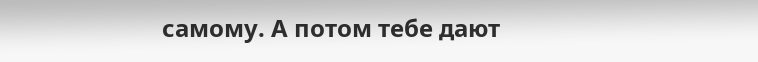самому. А потом тебе дают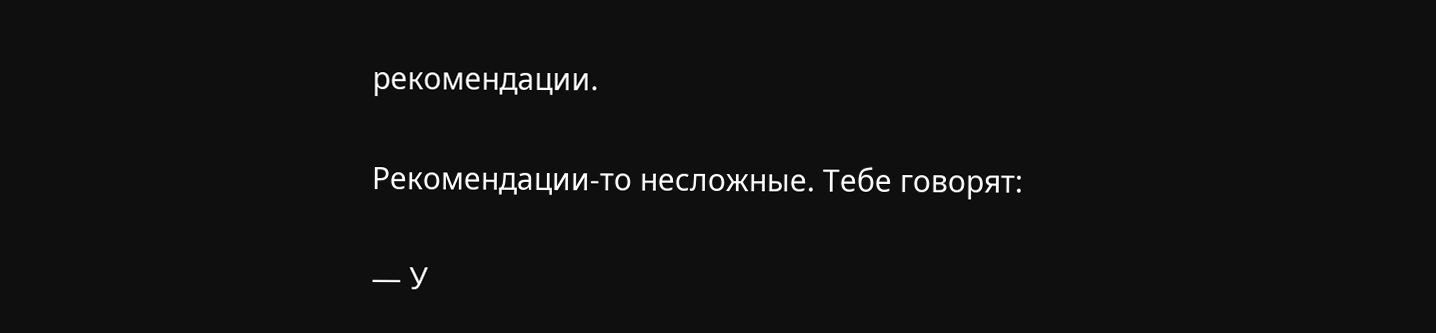рекомендации.

Рекомендации-то несложные. Тебе говорят:

— У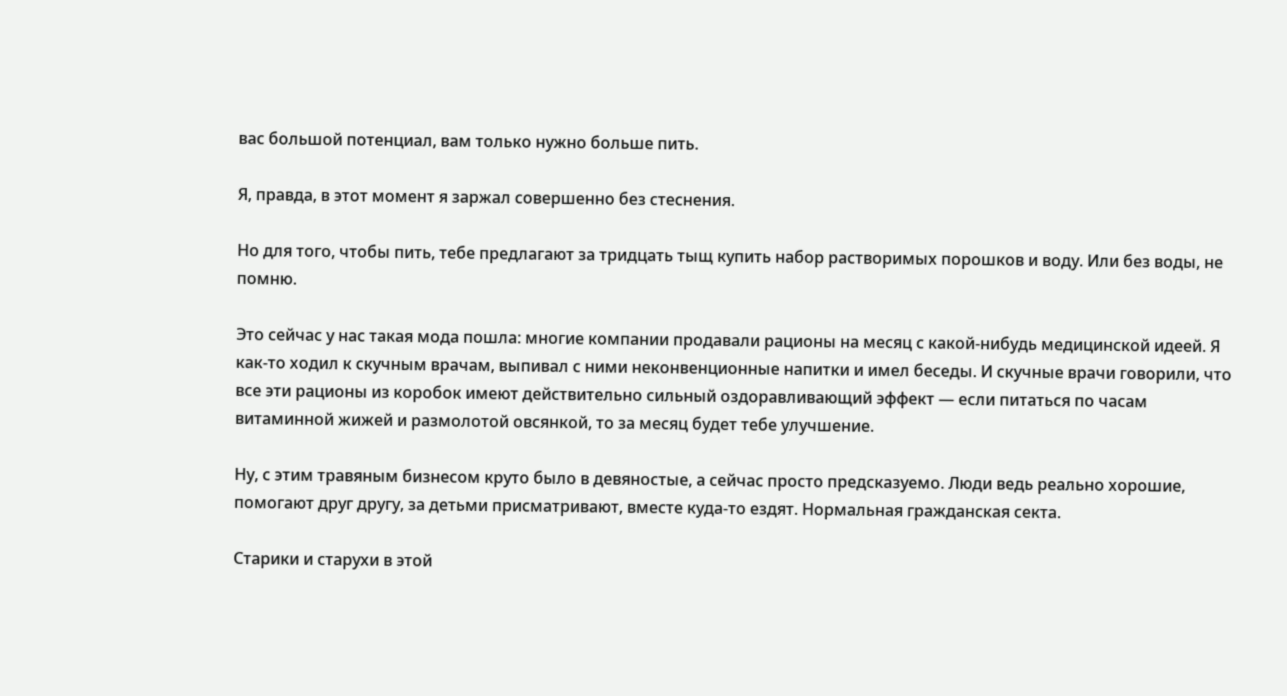вас большой потенциал, вам только нужно больше пить.

Я, правда, в этот момент я заржал совершенно без стеснения.

Но для того, чтобы пить, тебе предлагают за тридцать тыщ купить набор растворимых порошков и воду. Или без воды, не помню.

Это сейчас у нас такая мода пошла: многие компании продавали рационы на месяц с какой-нибудь медицинской идеей. Я как-то ходил к скучным врачам, выпивал с ними неконвенционные напитки и имел беседы. И скучные врачи говорили, что все эти рационы из коробок имеют действительно сильный оздоравливающий эффект — если питаться по часам витаминной жижей и размолотой овсянкой, то за месяц будет тебе улучшение.

Ну, с этим травяным бизнесом круто было в девяностые, а сейчас просто предсказуемо. Люди ведь реально хорошие, помогают друг другу, за детьми присматривают, вместе куда-то ездят. Нормальная гражданская секта.

Старики и старухи в этой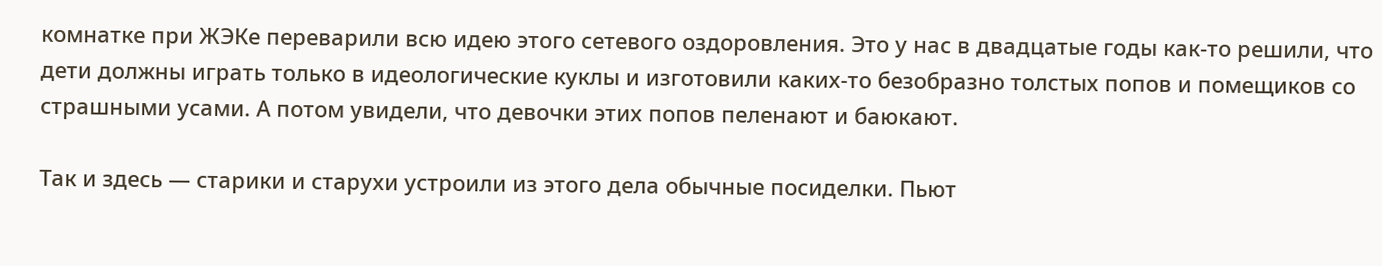комнатке при ЖЭКе переварили всю идею этого сетевого оздоровления. Это у нас в двадцатые годы как-то решили, что дети должны играть только в идеологические куклы и изготовили каких-то безобразно толстых попов и помещиков со страшными усами. А потом увидели, что девочки этих попов пеленают и баюкают.

Так и здесь — старики и старухи устроили из этого дела обычные посиделки. Пьют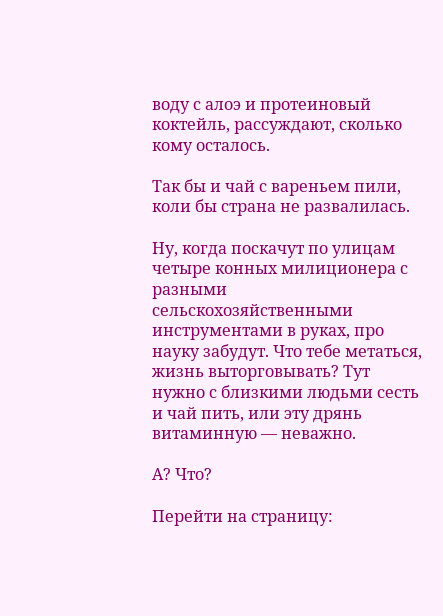воду с алоэ и протеиновый коктейль, рассуждают, сколько кому осталось.

Так бы и чай с вареньем пили, коли бы страна не развалилась.

Ну, когда поскачут по улицам четыре конных милиционера с разными сельскохозяйственными инструментами в руках, про науку забудут. Что тебе метаться, жизнь выторговывать? Тут нужно с близкими людьми сесть и чай пить, или эту дрянь витаминную — неважно.

А? Что?

Перейти на страницу: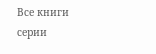Все книги серии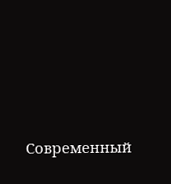Современный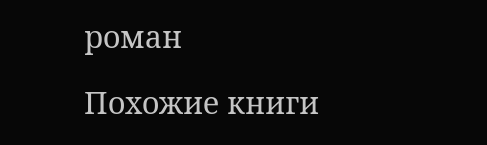роман

Похожие книги